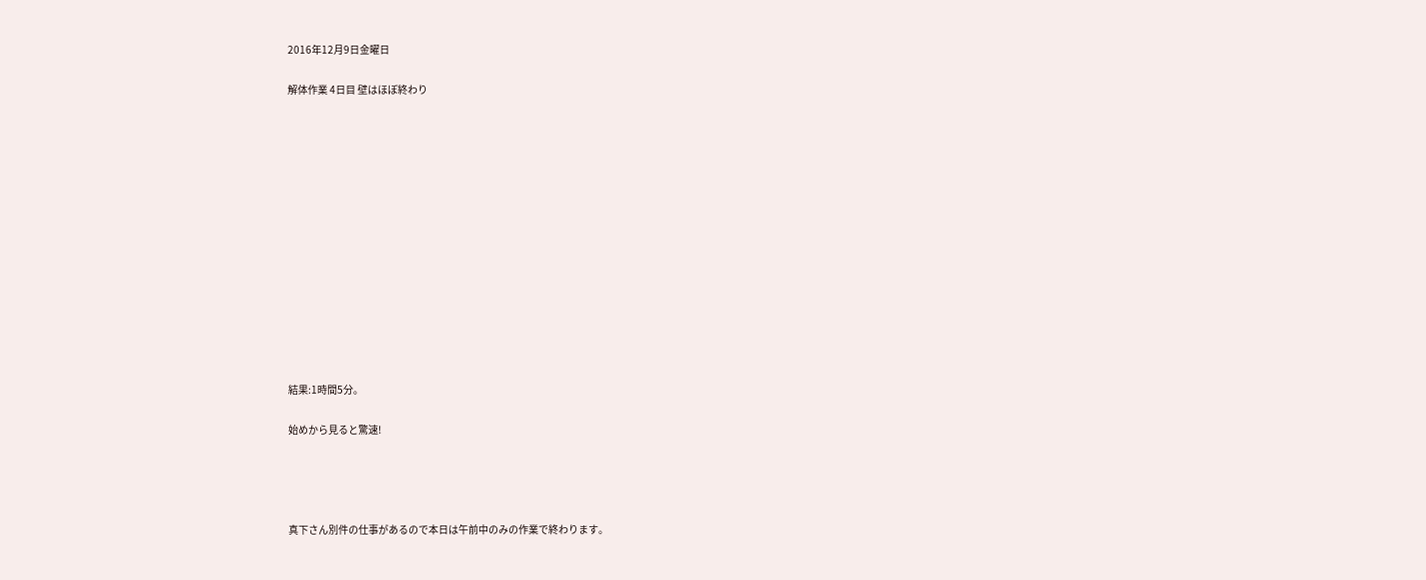2016年12月9日金曜日

解体作業 4日目 壁はほぼ終わり














結果:1時間5分。

始めから見ると驚速!




真下さん別件の仕事があるので本日は午前中のみの作業で終わります。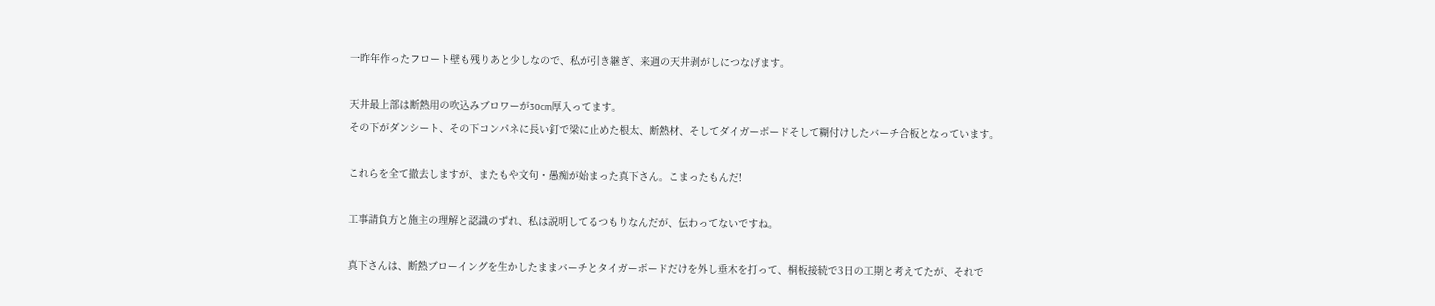一昨年作ったフロート壁も残りあと少しなので、私が引き継ぎ、来週の天井剥がしにつなげます。

天井最上部は断熱用の吹込みブロワーが30cm厚入ってます。
その下がダンシート、その下コンパネに長い釘で梁に止めた根太、断熱材、そしてダイガーボードそして糊付けしたバーチ合板となっています。

これらを全て撤去しますが、またもや文句・愚痴が始まった真下さん。こまったもんだ!

工事請負方と施主の理解と認識のずれ、私は説明してるつもりなんだが、伝わってないですね。

真下さんは、断熱ブローイングを生かしたままバーチとタイガーボードだけを外し垂木を打って、桐板接続で3日の工期と考えてたが、それで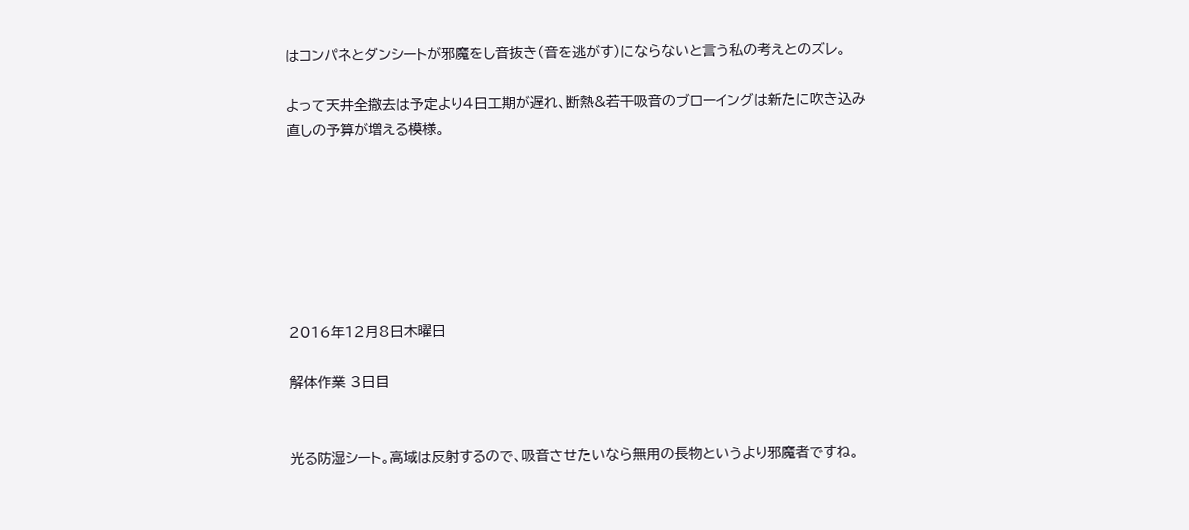はコンパネとダンシートが邪魔をし音抜き(音を逃がす)にならないと言う私の考えとのズレ。

よって天井全撤去は予定より4日工期が遅れ、断熱&若干吸音のブローイングは新たに吹き込み直しの予算が増える模様。







2016年12月8日木曜日

解体作業 3日目


光る防湿シート。高域は反射するので、吸音させたいなら無用の長物というより邪魔者ですね。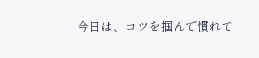今日は、コツを掴んで慣れて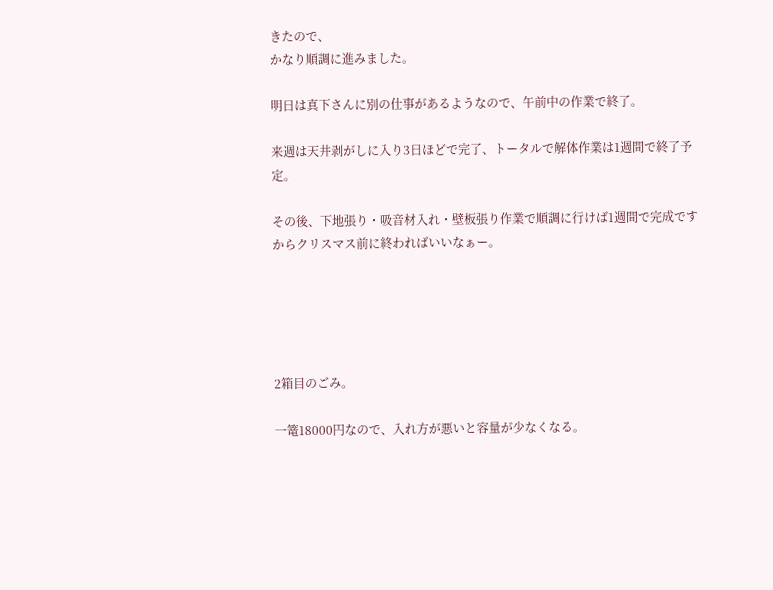きたので、
かなり順調に進みました。

明日は真下さんに別の仕事があるようなので、午前中の作業で終了。

来週は天井剥がしに入り3日ほどで完了、トータルで解体作業は1週間で終了予定。

その後、下地張り・吸音材入れ・壁板張り作業で順調に行けば1週間で完成ですからクリスマス前に終わればいいなぁー。





2箱目のごみ。

一篭18000円なので、入れ方が悪いと容量が少なくなる。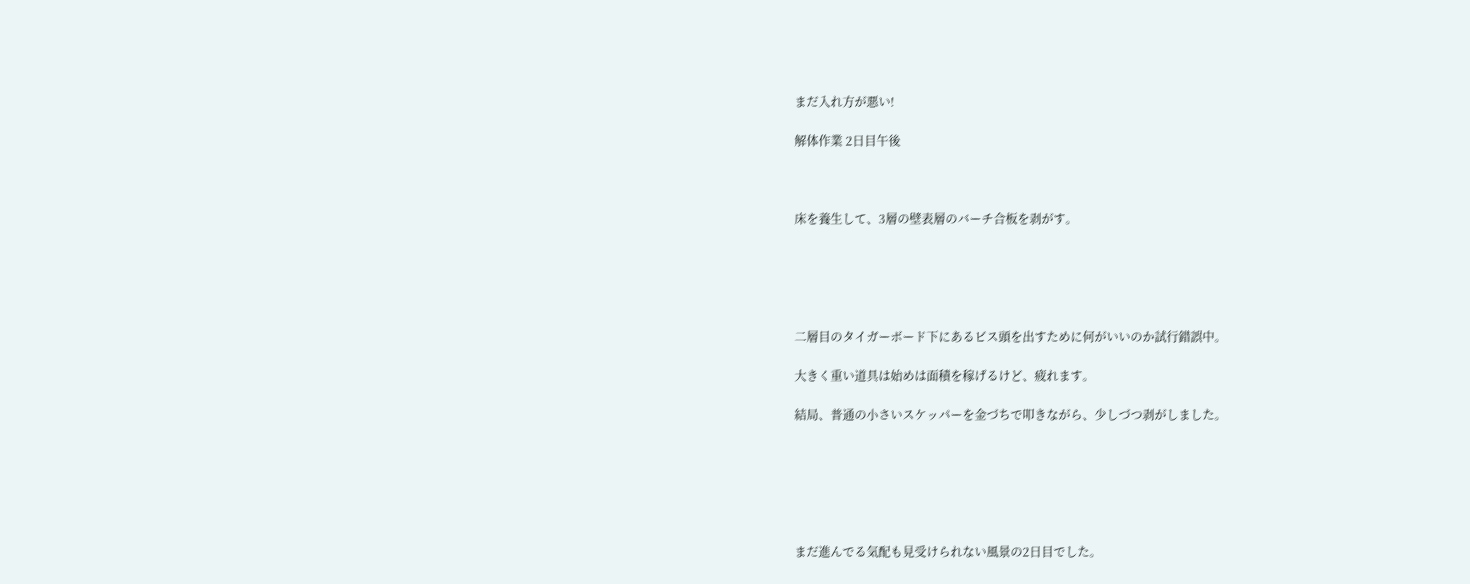まだ入れ方が悪い!

解体作業 2日目午後



床を養生して、3層の壁表層のバーチ合板を剥がす。





二層目のタイガーボード下にあるビス頭を出すために何がいいのか試行錯誤中。

大きく重い道具は始めは面積を稼げるけど、疲れます。

結局、普通の小さいスケッパーを金づちで叩きながら、少しづつ剥がしました。






まだ進んでる気配も見受けられない風景の2日目でした。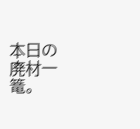本日の廃材一篭。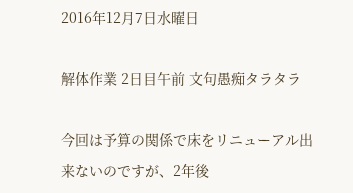2016年12月7日水曜日

解体作業 2日目午前 文句愚痴タラタラ

今回は予算の関係で床をリニューアル出来ないのですが、2年後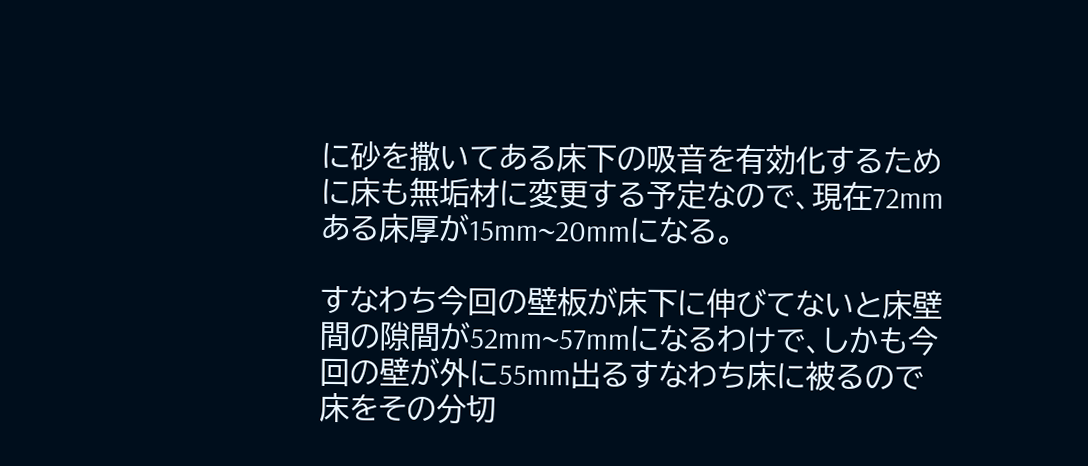に砂を撒いてある床下の吸音を有効化するために床も無垢材に変更する予定なので、現在72mmある床厚が15mm~20mmになる。

すなわち今回の壁板が床下に伸びてないと床壁間の隙間が52mm~57mmになるわけで、しかも今回の壁が外に55mm出るすなわち床に被るので床をその分切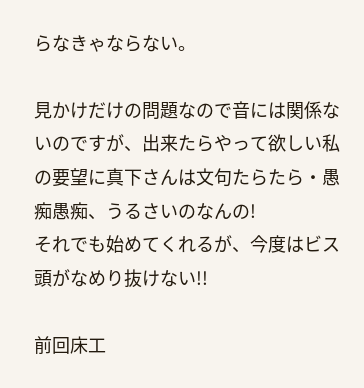らなきゃならない。

見かけだけの問題なので音には関係ないのですが、出来たらやって欲しい私の要望に真下さんは文句たらたら・愚痴愚痴、うるさいのなんの!
それでも始めてくれるが、今度はビス頭がなめり抜けない!!

前回床工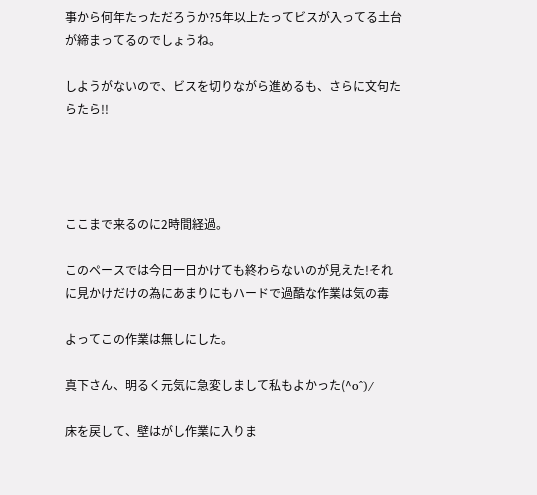事から何年たっただろうか?5年以上たってビスが入ってる土台が締まってるのでしょうね。

しようがないので、ビスを切りながら進めるも、さらに文句たらたら!!




ここまで来るのに2時間経過。

このペースでは今日一日かけても終わらないのが見えた!それに見かけだけの為にあまりにもハードで過酷な作業は気の毒

よってこの作業は無しにした。

真下さん、明るく元気に急変しまして私もよかった(^o^)/

床を戻して、壁はがし作業に入りま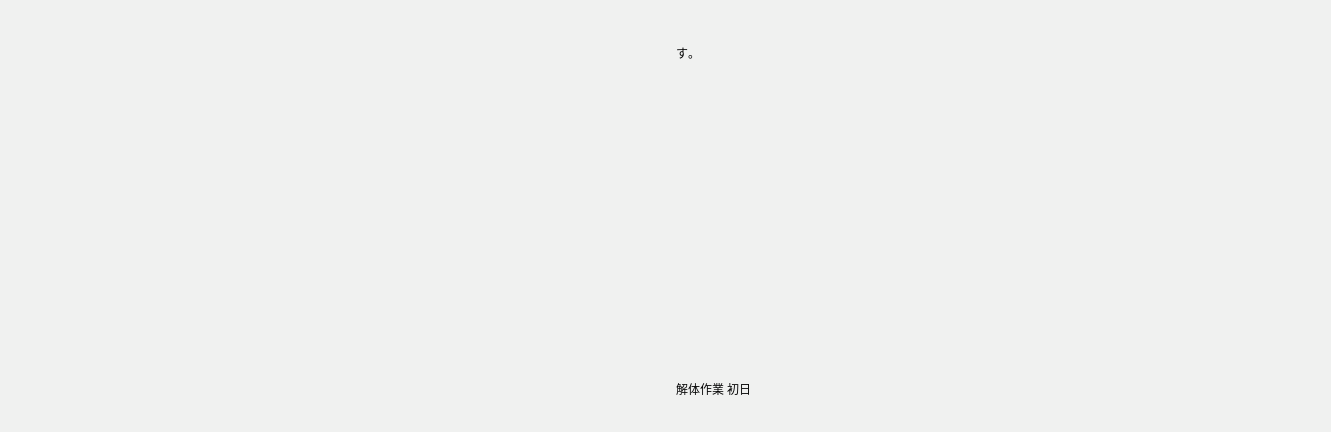す。















解体作業 初日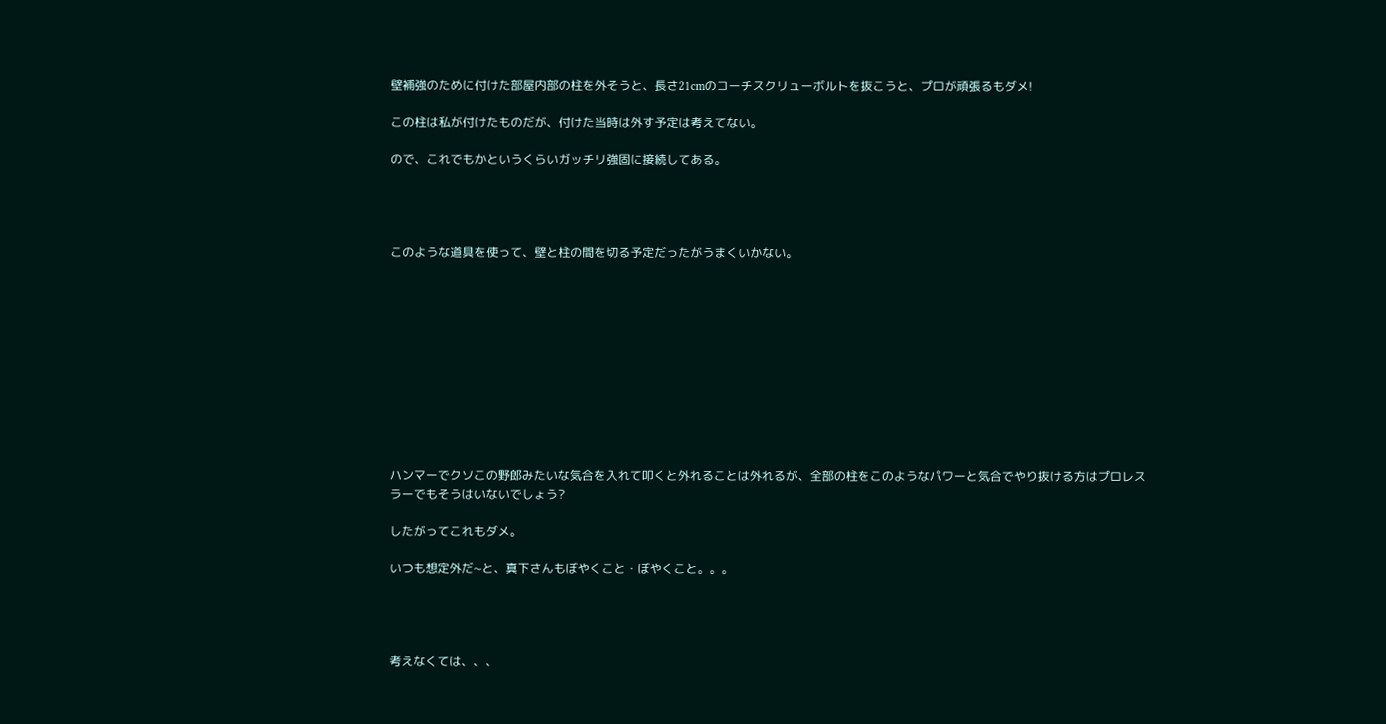壁補強のために付けた部屋内部の柱を外そうと、長さ21cmのコーチスクリューボルトを抜こうと、プロが頑張るもダメ!

この柱は私が付けたものだが、付けた当時は外す予定は考えてない。

ので、これでもかというくらいガッチリ強固に接続してある。




このような道具を使って、壁と柱の間を切る予定だったがうまくいかない。











ハンマーでクソこの野郎みたいな気合を入れて叩くと外れることは外れるが、全部の柱をこのようなパワーと気合でやり抜ける方はプロレスラーでもそうはいないでしょう?

したがってこれもダメ。

いつも想定外だ~と、真下さんもぼやくこと・ぼやくこと。。。




考えなくては、、、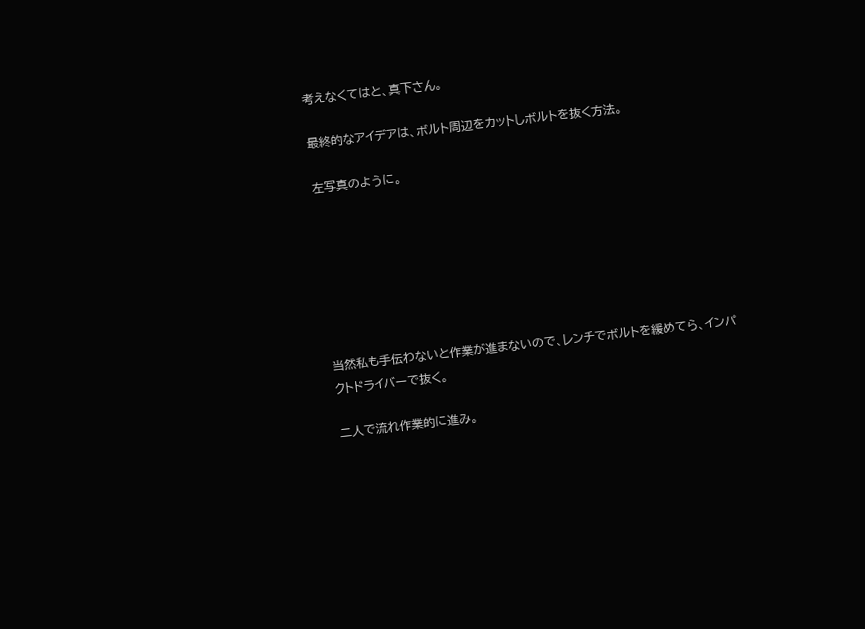考えなくてはと、真下さん。

最終的なアイデアは、ボルト周辺をカットしボルトを抜く方法。

左写真のように。







当然私も手伝わないと作業が進まないので、レンチでボルトを緩めてら、インパクトドライバーで抜く。

二人で流れ作業的に進み。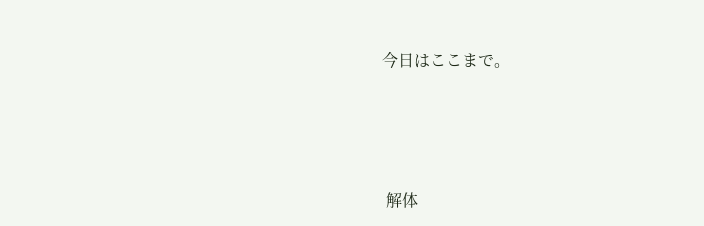今日はここまで。




 解体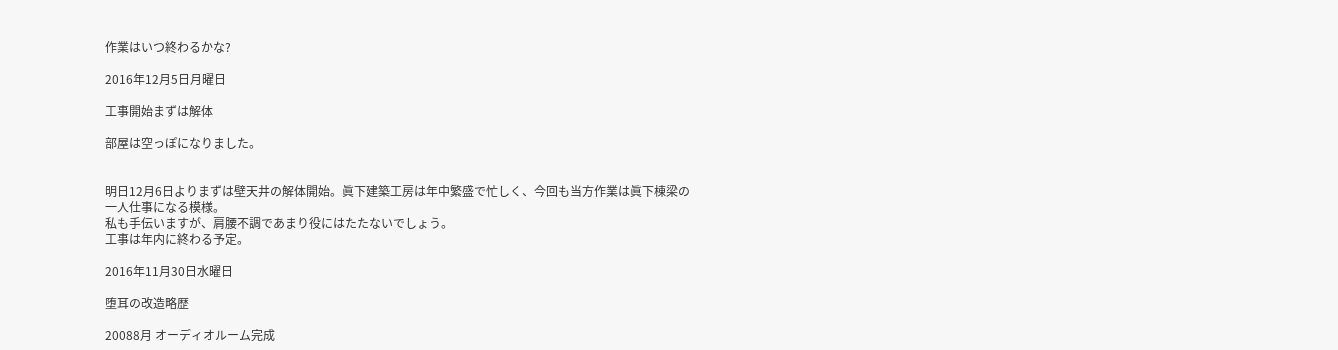作業はいつ終わるかな?

2016年12月5日月曜日

工事開始まずは解体

部屋は空っぽになりました。


明日12月6日よりまずは壁天井の解体開始。眞下建築工房は年中繁盛で忙しく、今回も当方作業は眞下棟梁の一人仕事になる模様。
私も手伝いますが、肩腰不調であまり役にはたたないでしょう。
工事は年内に終わる予定。

2016年11月30日水曜日

堕耳の改造略歴

20088月 オーディオルーム完成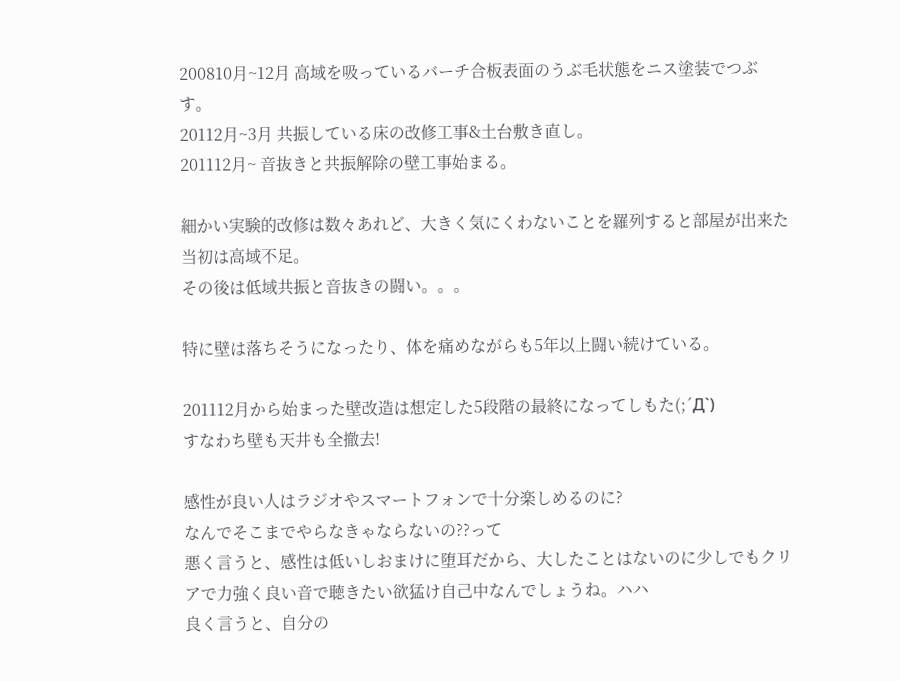200810月~12月 高域を吸っているバーチ合板表面のうぶ毛状態をニス塗装でつぶす。
20112月~3月 共振している床の改修工事&土台敷き直し。
201112月~ 音抜きと共振解除の壁工事始まる。

細かい実験的改修は数々あれど、大きく気にくわないことを羅列すると部屋が出来た当初は高域不足。
その後は低域共振と音抜きの闘い。。。

特に壁は落ちそうになったり、体を痛めながらも5年以上闘い続けている。

201112月から始まった壁改造は想定した5段階の最終になってしもた(;´Д`)
すなわち壁も天井も全撤去!

感性が良い人はラジオやスマートフォンで十分楽しめるのに?
なんでそこまでやらなきゃならないの??って
悪く言うと、感性は低いしおまけに堕耳だから、大したことはないのに少しでもクリアで力強く良い音で聴きたい欲猛け自己中なんでしょうね。ハハ
良く言うと、自分の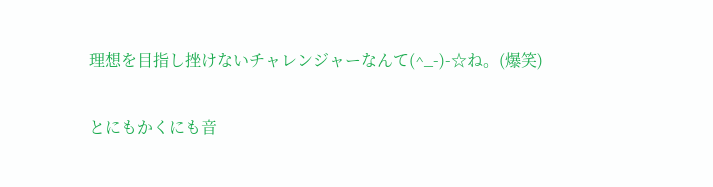理想を目指し挫けないチャレンジャーなんて(^_-)-☆ね。(爆笑)

とにもかくにも音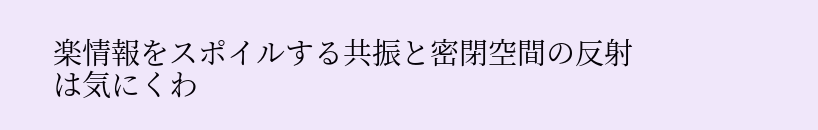楽情報をスポイルする共振と密閉空間の反射は気にくわ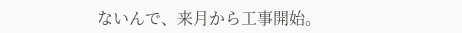ないんで、来月から工事開始。